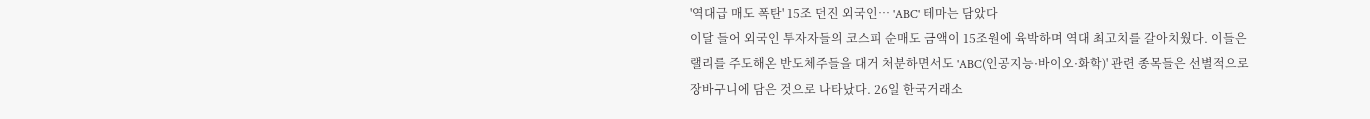'역대급 매도 폭탄' 15조 던진 외국인… 'ABC' 테마는 담았다
이달 들어 외국인 투자자들의 코스피 순매도 금액이 15조원에 육박하며 역대 최고치를 갈아치웠다. 이들은 랠리를 주도해온 반도체주들을 대거 처분하면서도 'ABC(인공지능·바이오·화학)' 관련 종목들은 선별적으로 장바구니에 담은 것으로 나타났다. 26일 한국거래소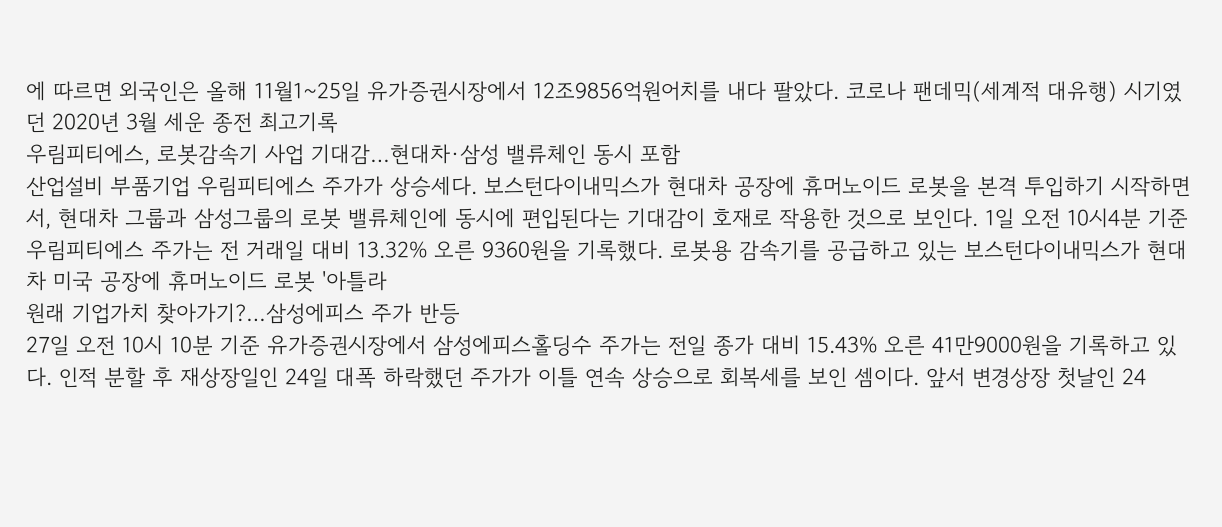에 따르면 외국인은 올해 11월1~25일 유가증권시장에서 12조9856억원어치를 내다 팔았다. 코로나 팬데믹(세계적 대유행) 시기였던 2020년 3월 세운 종전 최고기록
우림피티에스, 로봇감속기 사업 기대감…현대차·삼성 밸류체인 동시 포함
산업설비 부품기업 우림피티에스 주가가 상승세다. 보스턴다이내믹스가 현대차 공장에 휴머노이드 로봇을 본격 투입하기 시작하면서, 현대차 그룹과 삼성그룹의 로봇 밸류체인에 동시에 편입된다는 기대감이 호재로 작용한 것으로 보인다. 1일 오전 10시4분 기준 우림피티에스 주가는 전 거래일 대비 13.32% 오른 9360원을 기록했다. 로봇용 감속기를 공급하고 있는 보스턴다이내믹스가 현대차 미국 공장에 휴머노이드 로봇 '아틀라
원래 기업가치 찾아가기?…삼성에피스 주가 반등
27일 오전 10시 10분 기준 유가증권시장에서 삼성에피스홀딩수 주가는 전일 종가 대비 15.43% 오른 41만9000원을 기록하고 있다. 인적 분할 후 재상장일인 24일 대폭 하락했던 주가가 이틀 연속 상승으로 회복세를 보인 셈이다. 앞서 변경상장 첫날인 24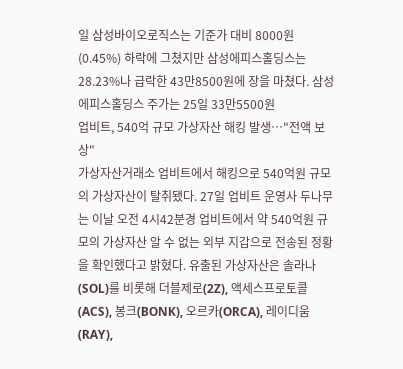일 삼성바이오로직스는 기준가 대비 8000원(0.45%) 하락에 그쳤지만 삼성에피스홀딩스는 28.23%나 급락한 43만8500원에 장을 마쳤다. 삼성에피스홀딩스 주가는 25일 33만5500원
업비트, 540억 규모 가상자산 해킹 발생…"전액 보상"
가상자산거래소 업비트에서 해킹으로 540억원 규모의 가상자산이 탈취됐다. 27일 업비트 운영사 두나무는 이날 오전 4시42분경 업비트에서 약 540억원 규모의 가상자산 알 수 없는 외부 지갑으로 전송된 정황을 확인했다고 밝혔다. 유출된 가상자산은 솔라나(SOL)를 비롯해 더블제로(2Z), 액세스프로토콜(ACS), 봉크(BONK), 오르카(ORCA), 레이디움(RAY),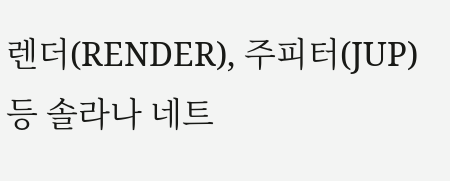렌더(RENDER), 주피터(JUP) 등 솔라나 네트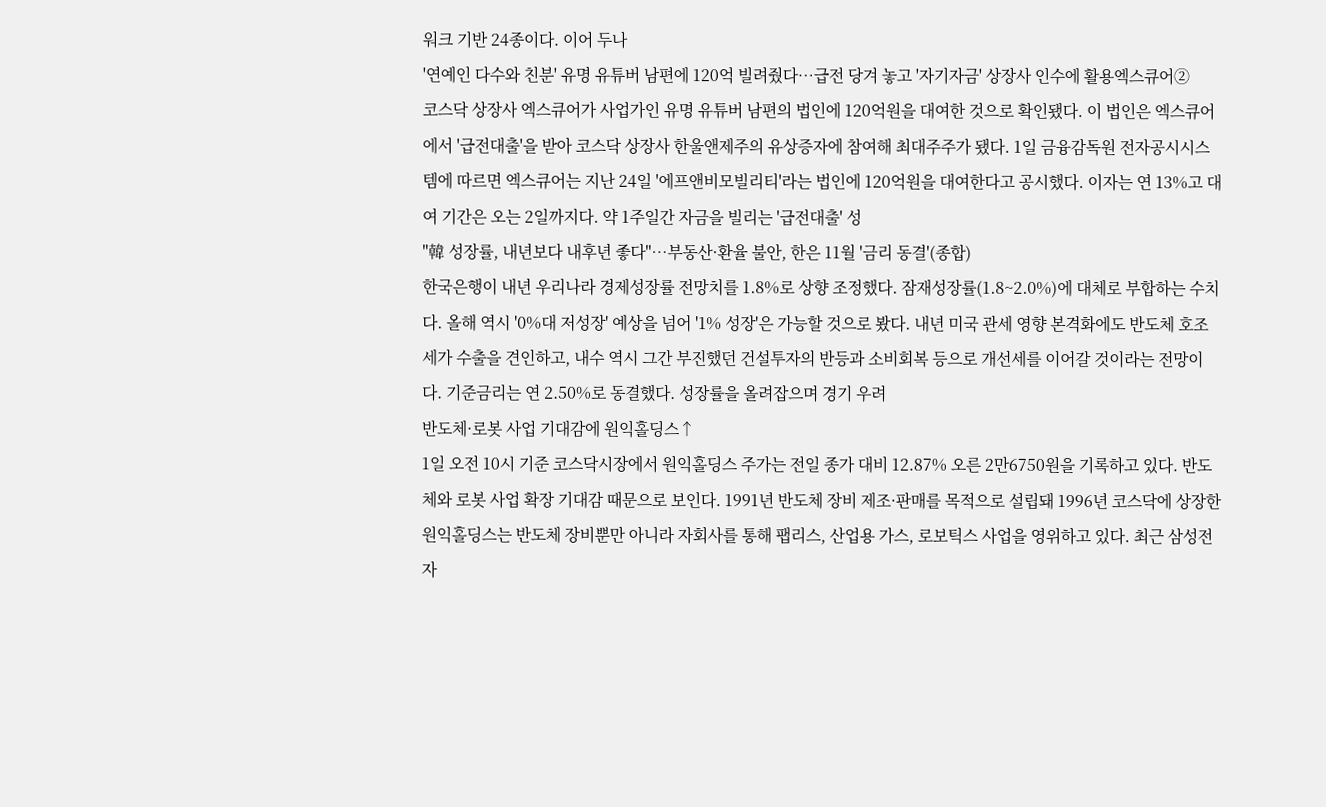워크 기반 24종이다. 이어 두나
'연예인 다수와 친분' 유명 유튜버 남편에 120억 빌려줬다…급전 당겨 놓고 '자기자금' 상장사 인수에 활용엑스큐어②
코스닥 상장사 엑스큐어가 사업가인 유명 유튜버 남편의 법인에 120억원을 대여한 것으로 확인됐다. 이 법인은 엑스큐어에서 '급전대출'을 받아 코스닥 상장사 한울앤제주의 유상증자에 참여해 최대주주가 됐다. 1일 금융감독원 전자공시시스템에 따르면 엑스큐어는 지난 24일 '에프앤비모빌리티'라는 법인에 120억원을 대여한다고 공시했다. 이자는 연 13%고 대여 기간은 오는 2일까지다. 약 1주일간 자금을 빌리는 '급전대출' 성
"韓 성장률, 내년보다 내후년 좋다"…부동산·환율 불안, 한은 11월 '금리 동결'(종합)
한국은행이 내년 우리나라 경제성장률 전망치를 1.8%로 상향 조정했다. 잠재성장률(1.8~2.0%)에 대체로 부합하는 수치다. 올해 역시 '0%대 저성장' 예상을 넘어 '1% 성장'은 가능할 것으로 봤다. 내년 미국 관세 영향 본격화에도 반도체 호조세가 수출을 견인하고, 내수 역시 그간 부진했던 건설투자의 반등과 소비회복 등으로 개선세를 이어갈 것이라는 전망이다. 기준금리는 연 2.50%로 동결했다. 성장률을 올려잡으며 경기 우려
반도체·로봇 사업 기대감에 원익홀딩스↑
1일 오전 10시 기준 코스닥시장에서 원익홀딩스 주가는 전일 종가 대비 12.87% 오른 2만6750원을 기록하고 있다. 반도체와 로봇 사업 확장 기대감 때문으로 보인다. 1991년 반도체 장비 제조·판매를 목적으로 설립돼 1996년 코스닥에 상장한 원익홀딩스는 반도체 장비뿐만 아니라 자회사를 통해 팹리스, 산업용 가스, 로보틱스 사업을 영위하고 있다. 최근 삼성전자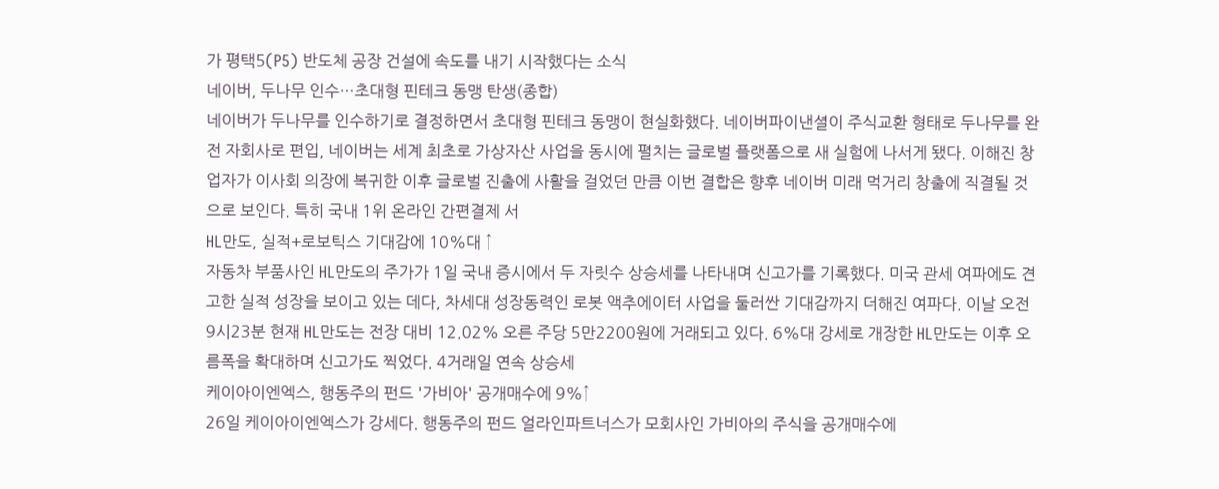가 평택5(P5) 반도체 공장 건설에 속도를 내기 시작했다는 소식
네이버, 두나무 인수…초대형 핀테크 동맹 탄생(종합)
네이버가 두나무를 인수하기로 결정하면서 초대형 핀테크 동맹이 현실화했다. 네이버파이낸셜이 주식교환 형태로 두나무를 완전 자회사로 편입, 네이버는 세계 최초로 가상자산 사업을 동시에 펼치는 글로벌 플랫폼으로 새 실험에 나서게 됐다. 이해진 창업자가 이사회 의장에 복귀한 이후 글로벌 진출에 사활을 걸었던 만큼 이번 결합은 향후 네이버 미래 먹거리 창출에 직결될 것으로 보인다. 특히 국내 1위 온라인 간편결제 서
HL만도, 실적+로보틱스 기대감에 10%대 ↑
자동차 부품사인 HL만도의 주가가 1일 국내 증시에서 두 자릿수 상승세를 나타내며 신고가를 기록했다. 미국 관세 여파에도 견고한 실적 성장을 보이고 있는 데다, 차세대 성장동력인 로봇 액추에이터 사업을 둘러싼 기대감까지 더해진 여파다. 이날 오전 9시23분 현재 HL만도는 전장 대비 12.02% 오른 주당 5만2200원에 거래되고 있다. 6%대 강세로 개장한 HL만도는 이후 오름폭을 확대하며 신고가도 찍었다. 4거래일 연속 상승세
케이아이엔엑스, 행동주의 펀드 '가비아' 공개매수에 9%↑
26일 케이아이엔엑스가 강세다. 행동주의 펀드 얼라인파트너스가 모회사인 가비아의 주식을 공개매수에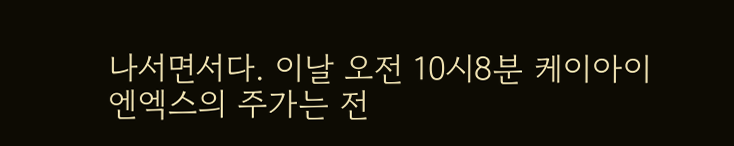나서면서다. 이날 오전 10시8분 케이아이엔엑스의 주가는 전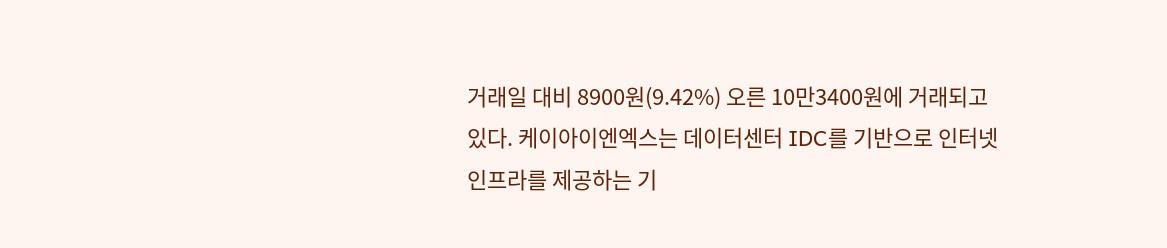거래일 대비 8900원(9.42%) 오른 10만3400원에 거래되고 있다. 케이아이엔엑스는 데이터센터 IDC를 기반으로 인터넷 인프라를 제공하는 기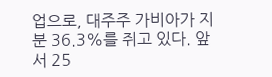업으로, 대주주 가비아가 지분 36.3%를 쥐고 있다. 앞서 25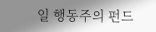일 행동주의 펀드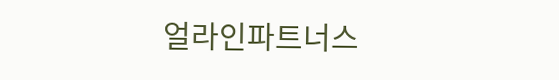얼라인파트너스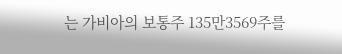는 가비아의 보통주 135만3569주를